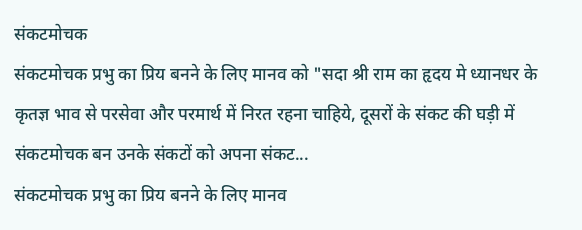संकटमोचक
संकटमोचक प्रभु का प्रिय बनने के लिए मानव को "सदा श्री राम का हृदय मे ध्यानधर के कृतज्ञ भाव से परसेवा और परमार्थ में निरत रहना चाहिये, दूसरों के संकट की घड़ी में संकटमोचक बन उनके संकटों को अपना संकट...
संकटमोचक प्रभु का प्रिय बनने के लिए मानव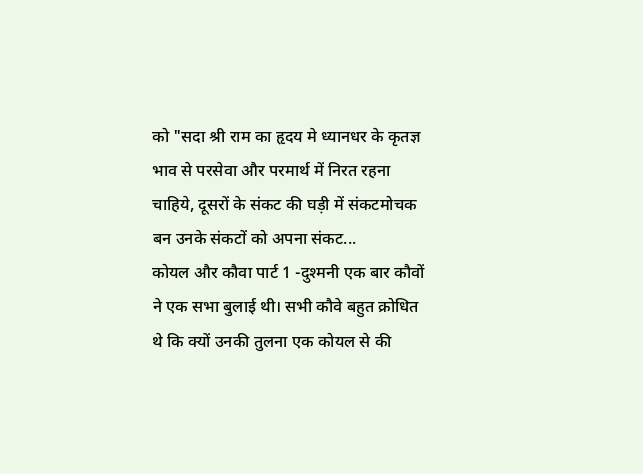को "सदा श्री राम का हृदय मे ध्यानधर के कृतज्ञ भाव से परसेवा और परमार्थ में निरत रहना चाहिये, दूसरों के संकट की घड़ी में संकटमोचक बन उनके संकटों को अपना संकट...
कोयल और कौवा पार्ट 1 -दुश्मनी एक बार कौवों ने एक सभा बुलाई थी। सभी कौवे बहुत क्रोधित थे कि क्यों उनकी तुलना एक कोयल से की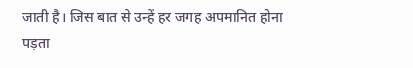जाती है। जिस बात से उन्हें हर जगह अपमानित होना पड़ता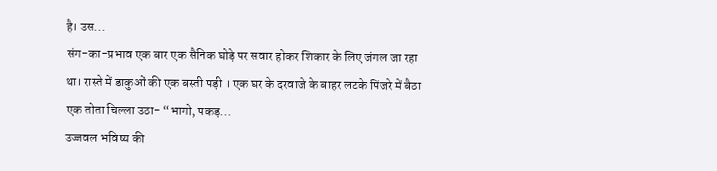है। उस...
संग-का-प्रभाव एक बार एक सैनिक घोड़े पर सवार होकर शिकार के लिए जंगल जा रहा था। रास्ते में डाकुओं की एक बस्ती पड़ी । एक घर के दरवाजे के बाहर लटके पिंजरे में बैठा एक तोता चिल्ला उठा- “भागो, पकड़...
उज्जवल भविष्य की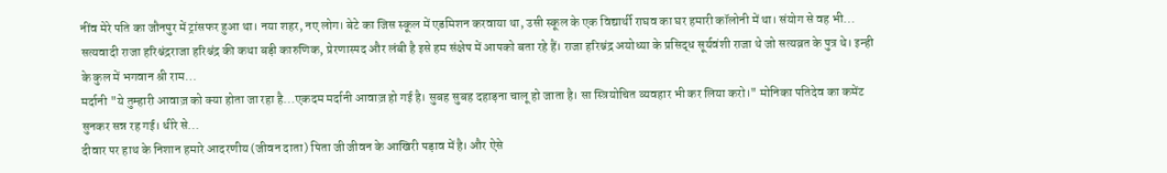नींव मेरे पति का जौनपुर में ट्रांसफर हुआ था। नया शहर, नए लोग। बेटे का जिस स्कूल में एडमिशन करवाया था, उसी स्कूल के एक विद्यार्थी राघव का घर हमारी कॉलोनी में था। संयोग से वह भी...
सत्यवादी राजा हरिश्चंद्रराजा हरिश्चंद्र की कथा बड़ी कारुणिक, प्रेरणास्पद और लंबी है इसे हम संक्षेप में आपको बता रहे हैं। राजा हरिश्चंद्र अयोध्या के प्रसिद्ध सूर्यवंशी राजा थे जो सत्यव्रत के पुत्र थे। इन्ही के कुल में भगवान श्री राम...
मर्दानी "ये तुम्हारी आवाज़ को क्या होता जा रहा है...एकदम मर्दानी आवाज़ हो गई है। सुबह सुबह दहाड़ना चालू हो जाता है। सा स्त्रियोचित व्यवहार भी कर लिया करो।" मोनिका पतिदेव का कमेंट सुनकर सन्न रह गई। धीरे से...
दीवार पर हाथ के निशान हमारे आदरणीय (जीवन दाता) पिता जी जीवन के आखिरी पड़ाव में है। और ऐसे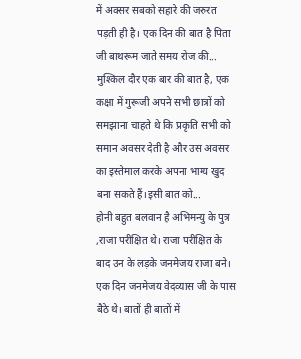में अक्सर सबको सहारे की जरुरत पड़ती ही है। एक दिन की बात है पिता जी बाथरूम जाते समय रोज की...
मुश्किल दौर एक बार की बात है, एक कक्षा में गुरूजी अपने सभी छात्रों को समझाना चाहते थे कि प्रकृति सभी को समान अवसर देती है और उस अवसर का इस्तेमाल करके अपना भाग्य खुद बना सकते हैं।इसी बात को...
होनी बहुत बलवान है अभिमन्यु के पुत्र ,राजा परीक्षित थे। राजा परीक्षित के बाद उन के लड़के जनमेजय राजा बने। एक दिन जनमेजय वेदव्यास जी के पास बैठे थे। बातों ही बातों में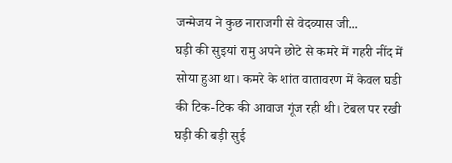जन्मेजय ने कुछ नाराजगी से वेदव्यास जी...
घड़ी की सुइयां रामु अपने छोटे से कमरे में गहरी नींद में सोया हुआ था। कमरे के शांत वातावरण में केवल घडी की टिक-टिक की आवाज गूंज रही थी। टेबल पर रखी घड़ी की बड़ी सुई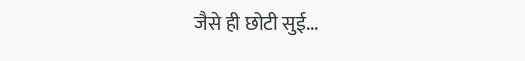जैसे ही छोटी सुई...